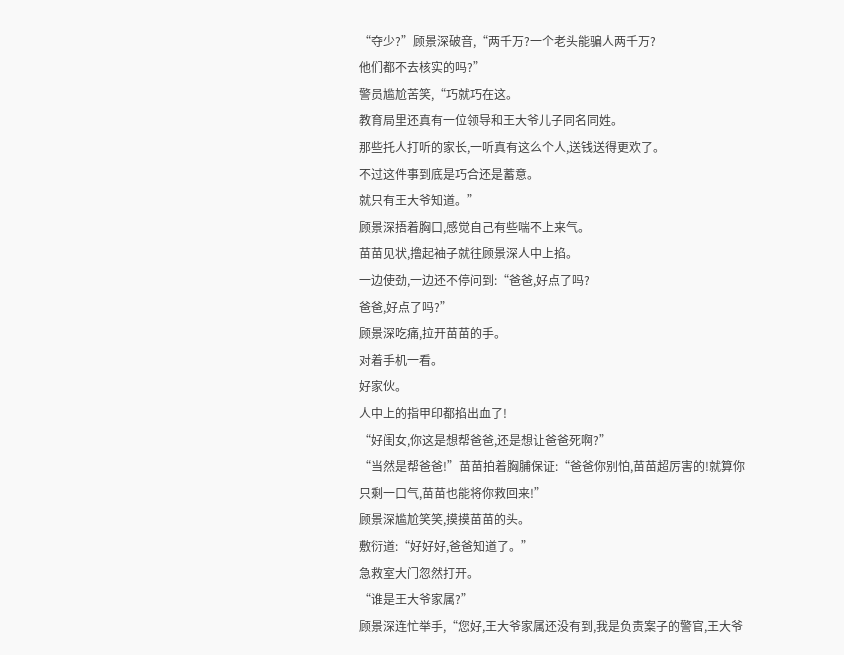“夺少?”顾景深破音,“两千万?一个老头能骗人两千万?
他们都不去核实的吗?”
警员尴尬苦笑,“巧就巧在这。
教育局里还真有一位领导和王大爷儿子同名同姓。
那些托人打听的家长,一听真有这么个人,送钱送得更欢了。
不过这件事到底是巧合还是蓄意。
就只有王大爷知道。”
顾景深捂着胸口,感觉自己有些喘不上来气。
苗苗见状,撸起袖子就往顾景深人中上掐。
一边使劲,一边还不停问到:“爸爸,好点了吗?
爸爸,好点了吗?”
顾景深吃痛,拉开苗苗的手。
对着手机一看。
好家伙。
人中上的指甲印都掐出血了!
“好闺女,你这是想帮爸爸,还是想让爸爸死啊?”
“当然是帮爸爸!”苗苗拍着胸脯保证:“爸爸你别怕,苗苗超厉害的!就算你只剩一口气,苗苗也能将你救回来!”
顾景深尴尬笑笑,摸摸苗苗的头。
敷衍道:“好好好,爸爸知道了。”
急救室大门忽然打开。
“谁是王大爷家属?”
顾景深连忙举手,“您好,王大爷家属还没有到,我是负责案子的警官,王大爷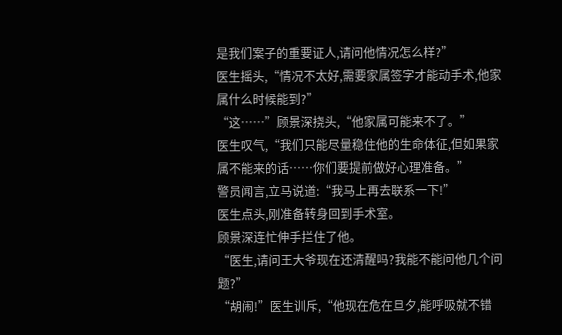是我们案子的重要证人,请问他情况怎么样?”
医生摇头,“情况不太好,需要家属签字才能动手术,他家属什么时候能到?”
“这……”顾景深挠头,“他家属可能来不了。”
医生叹气,“我们只能尽量稳住他的生命体征,但如果家属不能来的话……你们要提前做好心理准备。”
警员闻言,立马说道:“我马上再去联系一下!”
医生点头,刚准备转身回到手术室。
顾景深连忙伸手拦住了他。
“医生,请问王大爷现在还清醒吗?我能不能问他几个问题?”
“胡闹!”医生训斥,“他现在危在旦夕,能呼吸就不错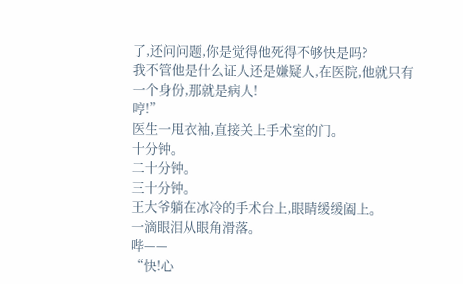了,还问问题,你是觉得他死得不够快是吗?
我不管他是什么证人还是嫌疑人,在医院,他就只有一个身份,那就是病人!
哼!”
医生一甩衣袖,直接关上手术室的门。
十分钟。
二十分钟。
三十分钟。
王大爷躺在冰冷的手术台上,眼睛缓缓阖上。
一滴眼泪从眼角滑落。
哔——
“快!心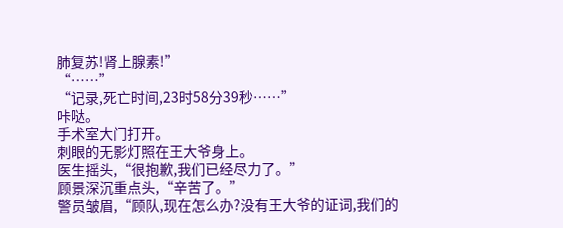肺复苏!肾上腺素!”
“……”
“记录,死亡时间,23时58分39秒……”
咔哒。
手术室大门打开。
刺眼的无影灯照在王大爷身上。
医生摇头,“很抱歉,我们已经尽力了。”
顾景深沉重点头,“辛苦了。”
警员皱眉,“顾队,现在怎么办?没有王大爷的证词,我们的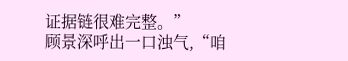证据链很难完整。”
顾景深呼出一口浊气,“咱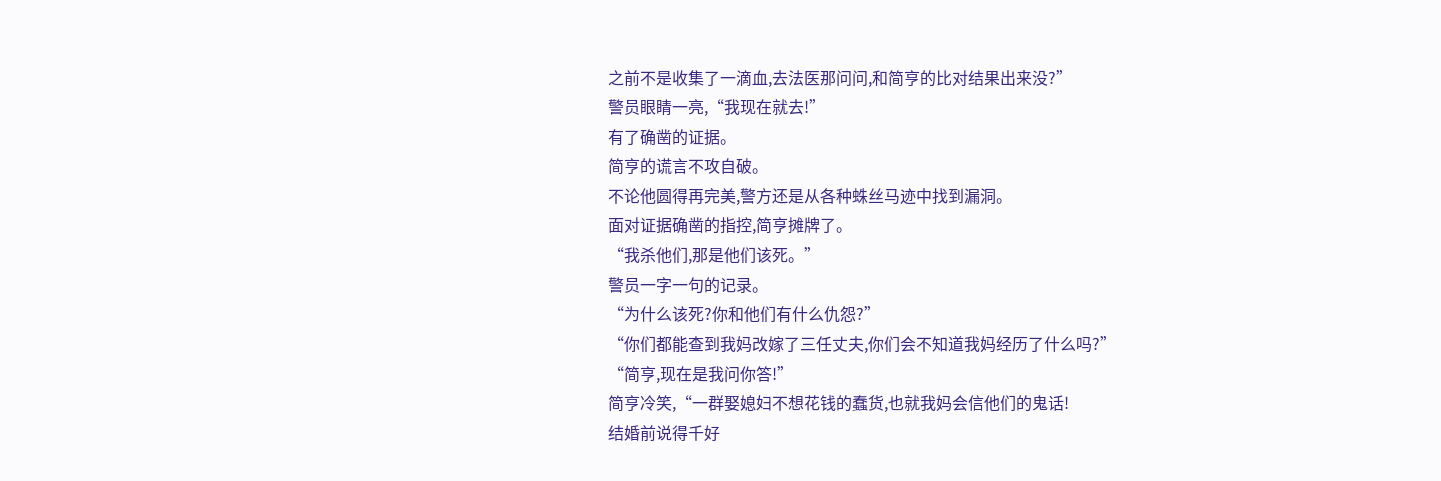之前不是收集了一滴血,去法医那问问,和简亨的比对结果出来没?”
警员眼睛一亮,“我现在就去!”
有了确凿的证据。
简亨的谎言不攻自破。
不论他圆得再完美,警方还是从各种蛛丝马迹中找到漏洞。
面对证据确凿的指控,简亨摊牌了。
“我杀他们,那是他们该死。”
警员一字一句的记录。
“为什么该死?你和他们有什么仇怨?”
“你们都能查到我妈改嫁了三任丈夫,你们会不知道我妈经历了什么吗?”
“简亨,现在是我问你答!”
简亨冷笑,“一群娶媳妇不想花钱的蠢货,也就我妈会信他们的鬼话!
结婚前说得千好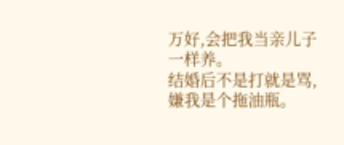万好,会把我当亲儿子一样养。
结婚后不是打就是骂,嫌我是个拖油瓶。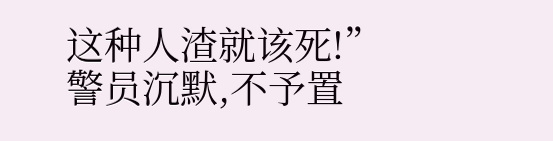这种人渣就该死!”
警员沉默,不予置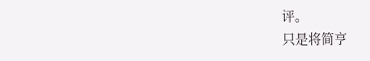评。
只是将简亨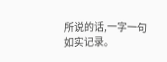所说的话,一字一句如实记录。